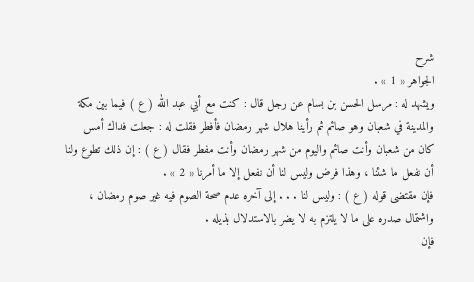شرح
الجواهر « 1 » .
ويشهد له : مرسل الحسن بن بسام عن رجل قال : كنت مع أبي عبد الله ( ع ) فيما بين مكة والمدينة في شعبان وهو صائم ثم رأينا هلال شهر رمضان فأفطر فقلت له : جعلت فداك أمس كان من شعبان وأنت صائم واليوم من شهر رمضان وأنت مفطر فقال ( ع ) : إن ذلك تطوع ولنا أن نفعل ما شئنا ، وهذا فرض وليس لنا أن نفعل إلا ما أمرنا « 2 » .
فإن مقتضى قوله ( ع ) : وليس لنا . . . إلى آخره عدم صحة الصوم فيه غير صوم رمضان ، واشتمال صدره على ما لا يلتزم به لا يضر بالاستدلال بذيله .
فإن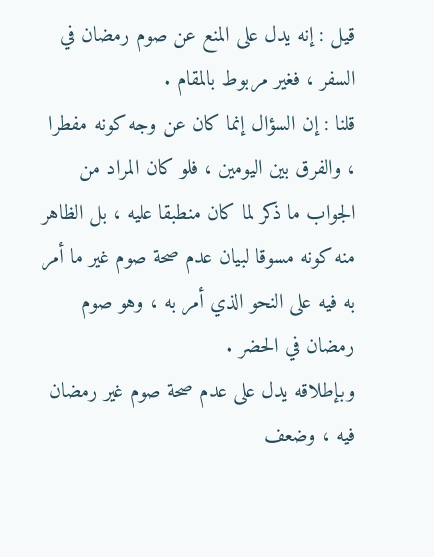قيل : إنه يدل على المنع عن صوم رمضان في السفر ، فغير مربوط بالمقام .
قلنا : إن السؤال إنما كان عن وجه كونه مفطرا ، والفرق بين اليومين ، فلو كان المراد من الجواب ما ذكر لما كان منطبقا عليه ، بل الظاهر منه كونه مسوقا لبيان عدم صحة صوم غير ما أمر به فيه على النحو الذي أمر به ، وهو صوم رمضان في الحضر .
وبإطلاقه يدل على عدم صحة صوم غير رمضان فيه ، وضعف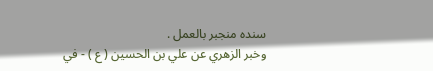سنده منجبر بالعمل .
وخبر الزهري عن علي بن الحسين ( ع ) - في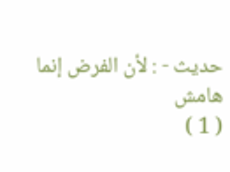حديث - : لأن الفرض إنما
هامش
( 1 )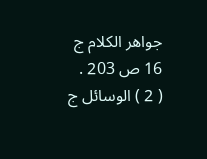جواهر الكلام ج 16 ص 203 .
( 2 ) الوسائل ج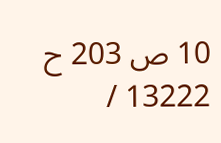10 ص 203 ح 13222 /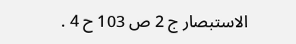الاستبصار ج 2 ص 103 ح 4 .